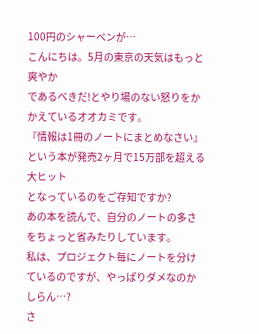100円のシャーペンが…
こんにちは。5月の東京の天気はもっと爽やか
であるべきだ!とやり場のない怒りをかかえているオオカミです。
『情報は1冊のノートにまとめなさい』という本が発売2ヶ月で15万部を超える大ヒット
となっているのをご存知ですか?
あの本を読んで、自分のノートの多さをちょっと省みたりしています。
私は、プロジェクト毎にノートを分けているのですが、やっぱりダメなのかしらん…?
さ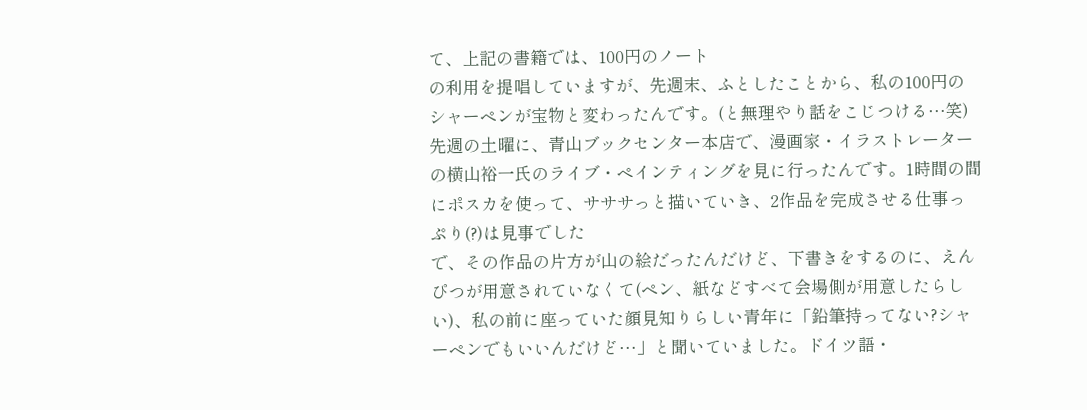て、上記の書籍では、100円のノート
の利用を提唱していますが、先週末、ふとしたことから、私の100円のシャーペンが宝物と変わったんです。(と無理やり話をこじつける…笑)
先週の土曜に、青山ブックセンター本店で、漫画家・イラストレーターの横山裕一氏のライブ・ペインティングを見に行ったんです。1時間の間にポスカを使って、サササっと描いていき、2作品を完成させる仕事っぷり(?)は見事でした
で、その作品の片方が山の絵だったんだけど、下書きをするのに、えんぴつが用意されていなくて(ペン、紙などすべて会場側が用意したらしい)、私の前に座っていた顔見知りらしい青年に「鉛筆持ってない?シャーペンでもいいんだけど…」と聞いていました。ドイツ語・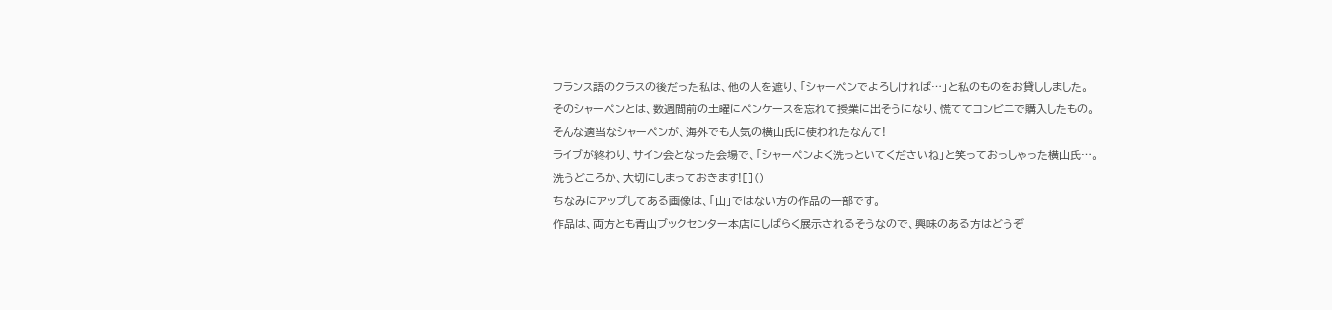フランス語のクラスの後だった私は、他の人を遮り、「シャーペンでよろしければ…」と私のものをお貸ししました。
そのシャーペンとは、数週間前の土曜にペンケースを忘れて授業に出そうになり、慌ててコンビニで購入したもの。
そんな適当なシャーペンが、海外でも人気の横山氏に使われたなんて!
ライブが終わり、サイン会となった会場で、「シャーペンよく洗っといてくださいね」と笑っておっしゃった横山氏…。
洗うどころか、大切にしまっておきます![]()
ちなみにアップしてある画像は、「山」ではない方の作品の一部です。
作品は、両方とも青山ブックセンター本店にしばらく展示されるそうなので、興味のある方はどうぞ